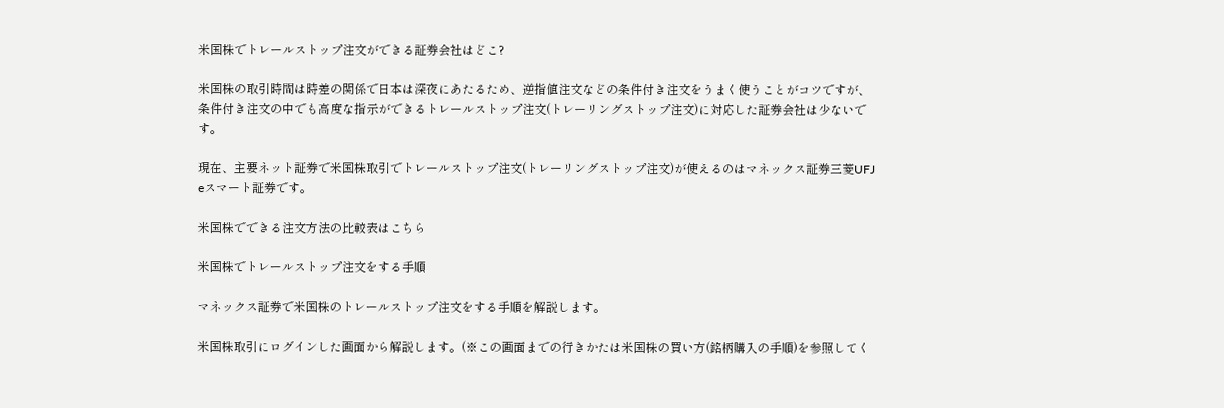米国株でトレールストップ注文ができる証券会社はどこ?

米国株の取引時間は時差の関係で日本は深夜にあたるため、逆指値注文などの条件付き注文をうまく使うことがコツですが、条件付き注文の中でも高度な指示ができるトレールストップ注文(トレーリングストップ注文)に対応した証券会社は少ないです。

現在、主要ネット証券で米国株取引でトレールストップ注文(トレーリングストップ注文)が使えるのはマネックス証券三菱UFJ eスマート証券です。

米国株でできる注文方法の比較表はこちら

米国株でトレールストップ注文をする手順

マネックス証券で米国株のトレールストップ注文をする手順を解説します。

米国株取引にログインした画面から解説します。(※この画面までの行きかたは米国株の買い方(銘柄購入の手順)を参照してく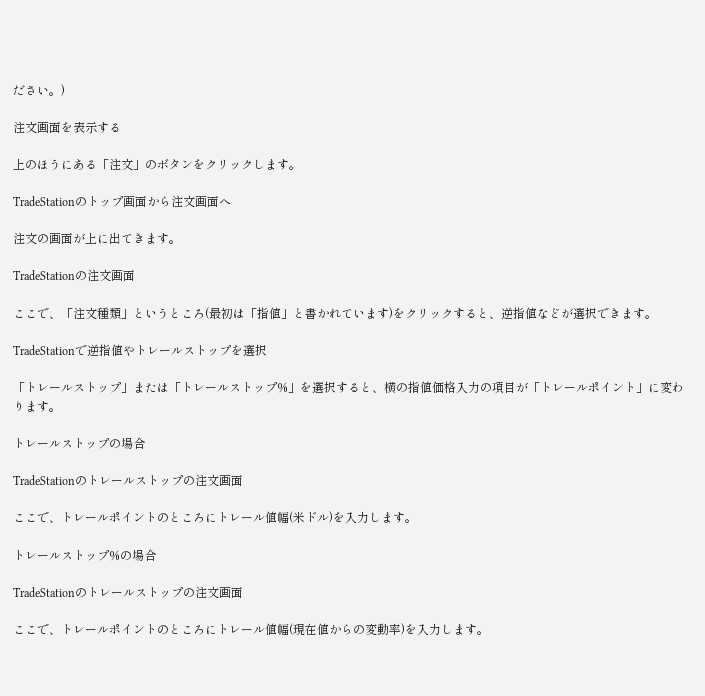ださい。)

注文画面を表示する

上のほうにある「注文」のボタンをクリックします。

TradeStationのトップ画面から注文画面へ

注文の画面が上に出てきます。

TradeStationの注文画面

ここで、「注文種類」というところ(最初は「指値」と書かれています)をクリックすると、逆指値などが選択できます。

TradeStationで逆指値やトレールストップを選択

「トレールストップ」または「トレールストップ%」を選択すると、横の指値価格入力の項目が「トレールポイント」に変わります。

トレールストップの場合

TradeStationのトレールストップの注文画面

ここで、トレールポイントのところにトレール値幅(米ドル)を入力します。

トレールストップ%の場合

TradeStationのトレールストップの注文画面

ここで、トレールポイントのところにトレール値幅(現在値からの変動率)を入力します。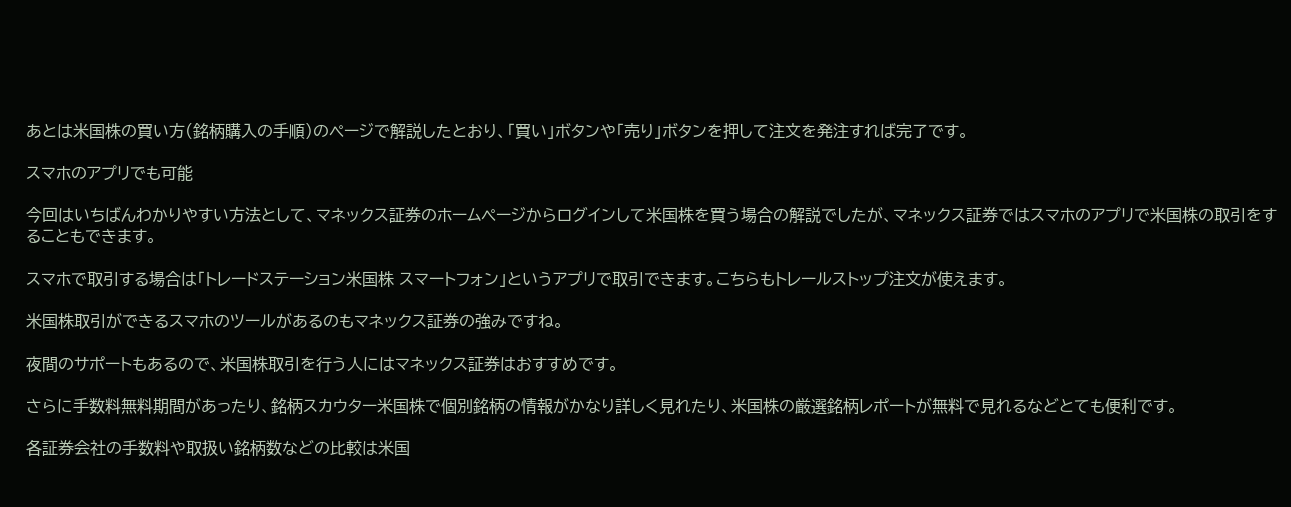あとは米国株の買い方(銘柄購入の手順)のページで解説したとおり、「買い」ボタンや「売り」ボタンを押して注文を発注すれば完了です。

スマホのアプリでも可能

今回はいちばんわかりやすい方法として、マネックス証券のホームページからログインして米国株を買う場合の解説でしたが、マネックス証券ではスマホのアプリで米国株の取引をすることもできます。

スマホで取引する場合は「トレードステーション米国株 スマートフォン」というアプリで取引できます。こちらもトレールストップ注文が使えます。

米国株取引ができるスマホのツールがあるのもマネックス証券の強みですね。

夜間のサポートもあるので、米国株取引を行う人にはマネックス証券はおすすめです。

さらに手数料無料期間があったり、銘柄スカウター米国株で個別銘柄の情報がかなり詳しく見れたり、米国株の厳選銘柄レポートが無料で見れるなどとても便利です。

各証券会社の手数料や取扱い銘柄数などの比較は米国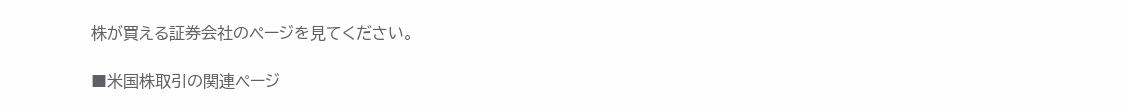株が買える証券会社のページを見てください。

■米国株取引の関連ページ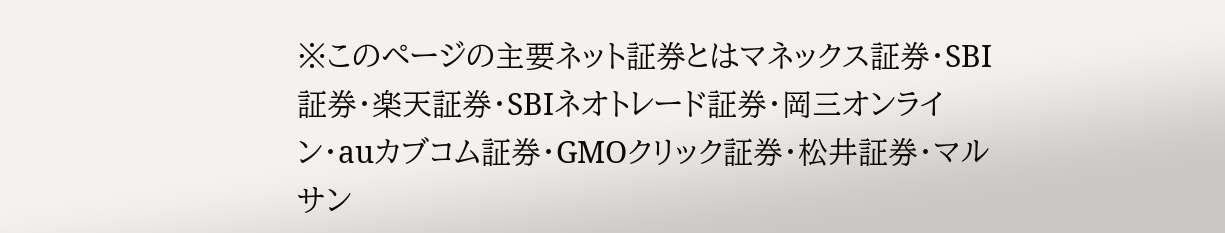※このページの主要ネット証券とはマネックス証券・SBI証券・楽天証券・SBIネオトレード証券・岡三オンライン・auカブコム証券・GMOクリック証券・松井証券・マルサン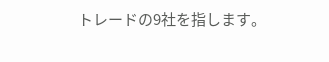トレードの9社を指します。